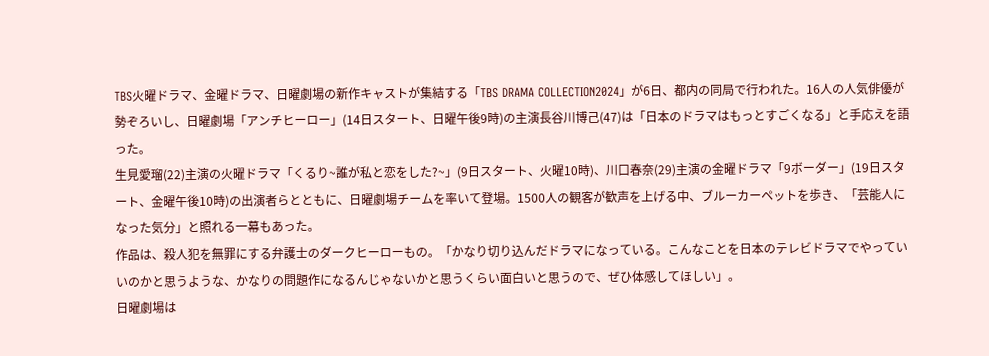TBS火曜ドラマ、金曜ドラマ、日曜劇場の新作キャストが集結する「TBS DRAMA COLLECTION2024」が6日、都内の同局で行われた。16人の人気俳優が勢ぞろいし、日曜劇場「アンチヒーロー」(14日スタート、日曜午後9時)の主演長谷川博己(47)は「日本のドラマはもっとすごくなる」と手応えを語った。
生見愛瑠(22)主演の火曜ドラマ「くるり~誰が私と恋をした?~」(9日スタート、火曜10時)、川口春奈(29)主演の金曜ドラマ「9ボーダー」(19日スタート、金曜午後10時)の出演者らとともに、日曜劇場チームを率いて登場。1500人の観客が歓声を上げる中、ブルーカーペットを歩き、「芸能人になった気分」と照れる一幕もあった。
作品は、殺人犯を無罪にする弁護士のダークヒーローもの。「かなり切り込んだドラマになっている。こんなことを日本のテレビドラマでやっていいのかと思うような、かなりの問題作になるんじゃないかと思うくらい面白いと思うので、ぜひ体感してほしい」。
日曜劇場は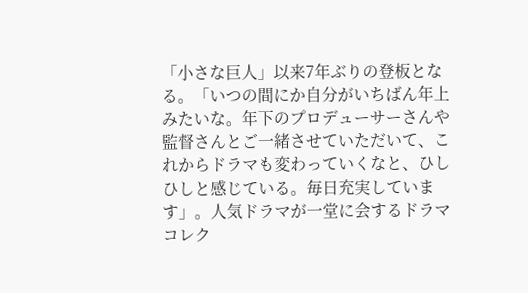「小さな巨人」以来7年ぶりの登板となる。「いつの間にか自分がいちばん年上みたいな。年下のプロデューサーさんや監督さんとご一緒させていただいて、これからドラマも変わっていくなと、ひしひしと感じている。毎日充実しています」。人気ドラマが一堂に会するドラマコレク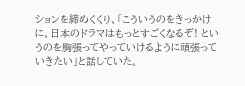ションを締めくくり、「こういうのをきっかけに、日本のドラマはもっとすごくなるぞ! というのを胸張ってやっていけるように頑張っていきたい」と話していた。